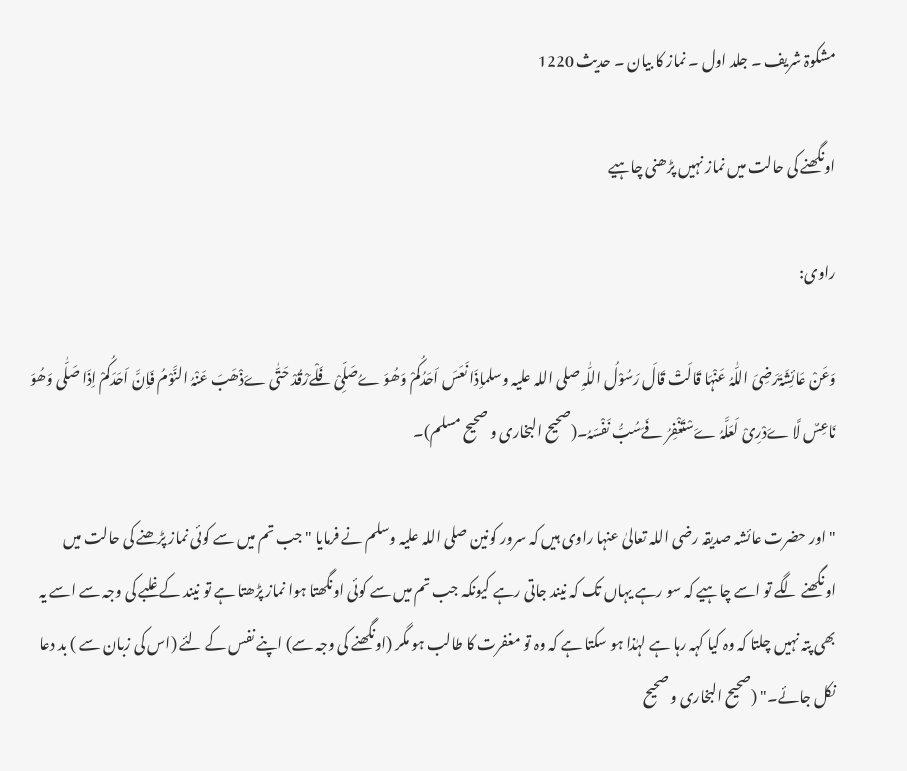مشکوۃ شریف ۔ جلد اول ۔ نماز کا بیان ۔ حدیث 1220

اونگھنے کی حالت میں نماز نہیں پڑھنی چاہیے

راوی:

وَعَنْ عَائِشَۃَرَضِیَ اللّٰہُ عَنْہَا قَالَتْ قَالَ رَسُوْلُ اللّٰہِ صلی اللہ علیہ وسلماِذَا نَعَسَ اَحَدُکُمْ وَھُوَ ےُصَلِّیْ فَلْےَرْقُدْ حَتّٰی ےَذْھَبَ عَنْہُ النَّوْمُ فَاِنَّ اَحَدَکُمْ اِذَا صَلّٰی وَھُوَ نَاعِسٌ لَّا ےَدْرِیْ لَعَلَّہُ ےَسْتَغْفِرُ فَےَسُبُّ نَفْسَہُ۔(صحیح البخاری و صحیح مسلم)۔

" اور حضرت عائشہ صدیقہ رضی اللہ تعالیٰ عنہا راوی ہیں کہ سرور کونین صلی اللہ علیہ وسلم نے فرمایا " جب تم میں سے کوئی نماز پڑھنے کی حالت میں اونگھنے لگے تو اسے چاہیے کہ سو رہے یہاں تک کہ نیند جاتی رہے کیونکہ جب تم میں سے کوئی اونگھتا ہوا نماز پڑھتا ہے تو نیند کے غلبے کی وجہ سے اسے یہ بھی پتہ نہیں چلتا کہ وہ کیا کہہ رہا ہے لہٰذا ہو سکتا ہے کہ وہ تو مغفرت کا طالب ہو مگر (اونگھنے کی وجہ سے) اپنے نفس کے لئے (اس کی زبان سے ) بد دعا نکل جائے۔" (صحیح البخاری و صحیح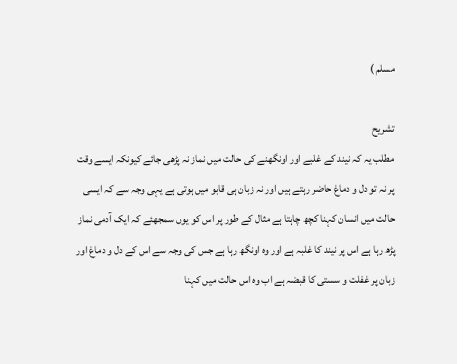مسلم )

تشریح
مطلب یہ کہ نیند کے غلبے اور اونگھنے کی حالت میں نماز نہ پڑھی جائے کیونکہ ایسے وقت پر نہ تو دل و دماغ حاضر رہتے ہیں اور نہ زبان ہی قابو میں ہوتی ہے یہی وجہ سے کہ ایسی حالت میں انسان کہنا کچھ چاہتا ہے مثال کے طور پر اس کو یوں سمجھئے کہ ایک آدمی نماز پڑھ رہا ہے اس پر نیند کا غلبہ ہے اور وہ اونگھ رہا ہے جس کی وجہ سے اس کے دل و دماغ اور زبان پر غفلت و سستی کا قبضہ ہے اب وہ اس حالت میں کہنا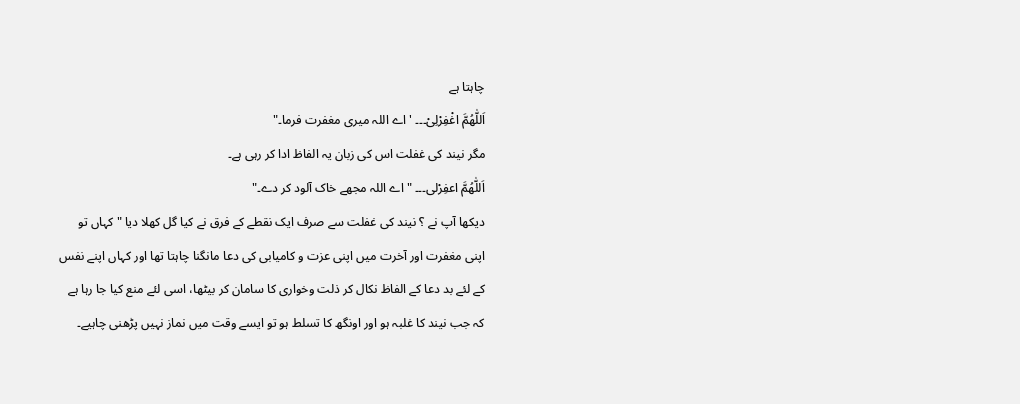چاہتا ہے
اَللّٰھُمَّ اغْفِرْلِیْ۔۔۔ ' اے اللہ میری مغفرت فرما۔"
مگر نیند کی غفلت اس کی زبان یہ الفاظ ادا کر رہی ہے۔
اَللّٰھُمَّ اعفِرْلی۔۔۔ " اے اللہ مجھے خاک آلود کر دے۔"
دیکھا آپ نے ؟ نیند کی غفلت سے صرف ایک نقطے کے فرق نے کیا گل کھلا دیا " کہاں تو اپنی مغفرت اور آخرت میں اپنی عزت و کامیابی کی دعا مانگنا چاہتا تھا اور کہاں اپنے نفس کے لئے بد دعا کے الفاظ نکال کر ذلت وخواری کا سامان کر بیٹھا، اسی لئے منع کیا جا رہا ہے کہ جب نیند کا غلبہ ہو اور اونگھ کا تسلط ہو تو ایسے وقت میں نماز نہیں پڑھنی چاہیے۔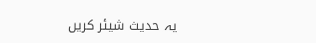یہ حدیث شیئر کریں